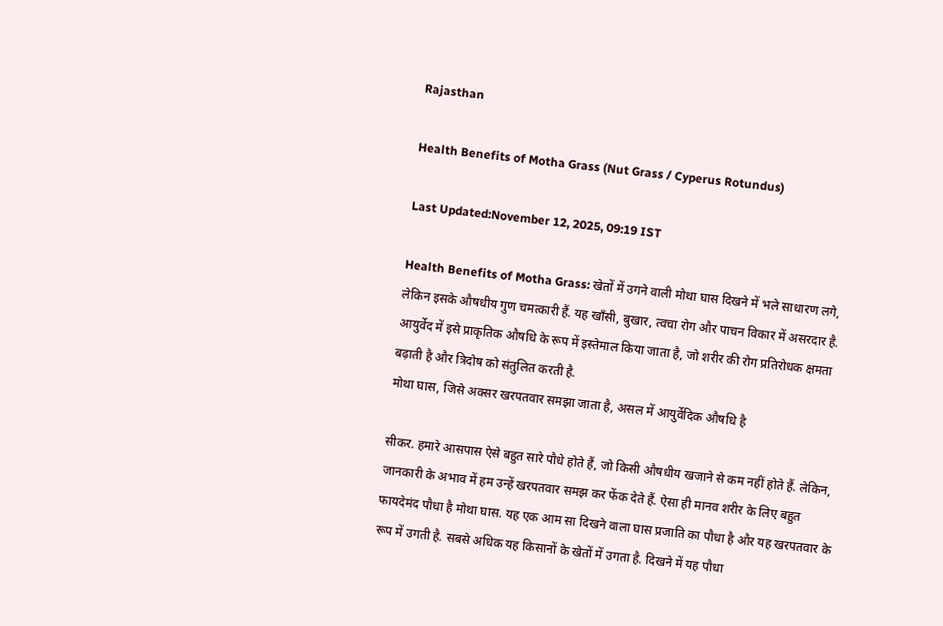Rajasthan

Health Benefits of Motha Grass (Nut Grass / Cyperus Rotundus)

Last Updated:November 12, 2025, 09:19 IST

Health Benefits of Motha Grass: खेतों में उगने वाली मोथा घास दिखने में भले साधारण लगे, लेकिन इसके औषधीय गुण चमत्कारी हैं. यह खाँसी, बुखार, त्वचा रोग और पाचन विकार में असरदार है. आयुर्वेद में इसे प्राकृतिक औषधि के रूप में इस्तेमाल किया जाता है, जो शरीर की रोग प्रतिरोधक क्षमता बढ़ाती है और त्रिदोष को संतुलित करती है.
मोथा घास, जिसे अक्सर खरपतवार समझा जाता है, असल में आयुर्वेदिक औषधि है

सीकर. हमारे आसपास ऐसे बहुत सारे पौधे होते हैं, जो किसी औषधीय खजाने से कम नहीं होते हैं. लेकिन, जानकारी के अभाव में हम उन्हें खरपतवार समझ कर फेंक देते हैं. ऐसा ही मानव शरीर के लिए बहुत फायदेमंद पौधा है मोथा घास. यह एक आम सा दिखने वाला घास प्रजाति का पौधा है और यह खरपतवार के रूप में उगती है. सबसे अधिक यह किसानों के खेतों में उगता है. दिखने में यह पौधा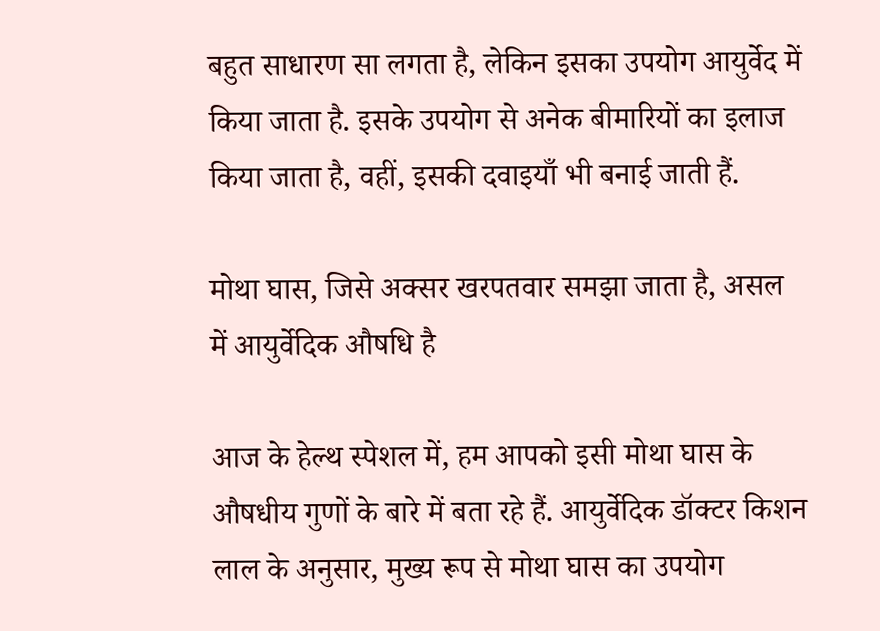बहुत साधारण सा लगता है, लेकिन इसका उपयोग आयुर्वेद में किया जाता है. इसके उपयोग से अनेक बीमारियों का इलाज किया जाता है, वहीं, इसकी दवाइयाँ भी बनाई जाती हैं.

मोथा घास, जिसे अक्सर खरपतवार समझा जाता है, असल में आयुर्वेदिक औषधि है

आज के हेल्थ स्पेशल में, हम आपको इसी मोथा घास के औषधीय गुणों के बारे में बता रहे हैं. आयुर्वेदिक डॉक्टर किशन लाल के अनुसार, मुख्य रूप से मोथा घास का उपयोग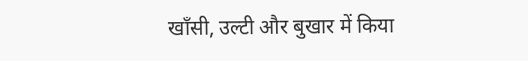खाँसी, उल्टी और बुखार में किया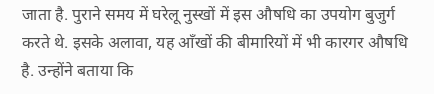जाता है. पुराने समय में घरेलू नुस्खों में इस औषधि का उपयोग बुजुर्ग करते थे. इसके अलावा, यह आँखों की बीमारियों में भी कारगर औषधि है. उन्होंने बताया कि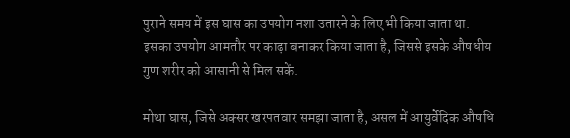पुराने समय में इस घास का उपयोग नशा उतारने के लिए भी किया जाता था. इसका उपयोग आमतौर पर काढ़ा बनाकर किया जाता है, जिससे इसके औषधीय गुण शरीर को आसानी से मिल सकें.

मोथा घास, जिसे अक्सर खरपतवार समझा जाता है, असल में आयुर्वेदिक औषधि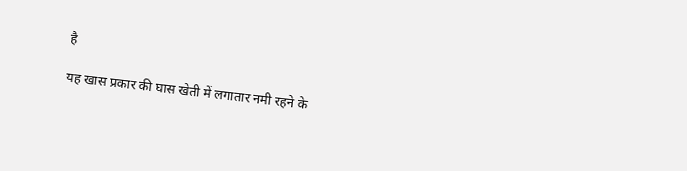है

यह खास प्रकार की घास खेती में लगातार नमी रहने के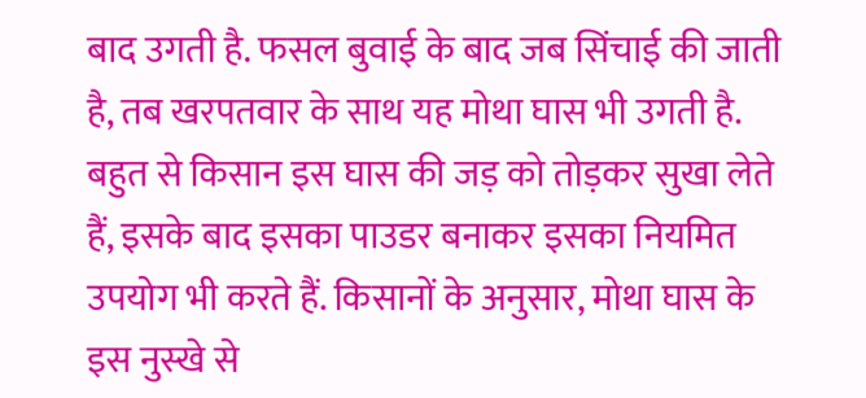बाद उगती है. फसल बुवाई के बाद जब सिंचाई की जाती है, तब खरपतवार के साथ यह मोथा घास भी उगती है. बहुत से किसान इस घास की जड़ को तोड़कर सुखा लेते हैं, इसके बाद इसका पाउडर बनाकर इसका नियमित उपयोग भी करते हैं. किसानों के अनुसार, मोथा घास के इस नुस्खे से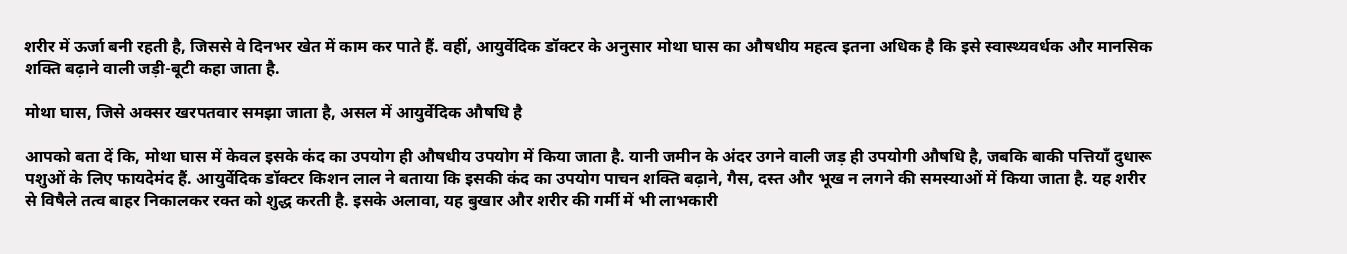शरीर में ऊर्जा बनी रहती है, जिससे वे दिनभर खेत में काम कर पाते हैं. वहीं, आयुर्वेदिक डॉक्टर के अनुसार मोथा घास का औषधीय महत्व इतना अधिक है कि इसे स्वास्थ्यवर्धक और मानसिक शक्ति बढ़ाने वाली जड़ी-बूटी कहा जाता है.

मोथा घास, जिसे अक्सर खरपतवार समझा जाता है, असल में आयुर्वेदिक औषधि है

आपको बता दें कि, मोथा घास में केवल इसके कंद का उपयोग ही औषधीय उपयोग में किया जाता है. यानी जमीन के अंदर उगने वाली जड़ ही उपयोगी औषधि है, जबकि बाकी पत्तियाँ दुधारू पशुओं के लिए फायदेमंद हैं. आयुर्वेदिक डॉक्टर किशन लाल ने बताया कि इसकी कंद का उपयोग पाचन शक्ति बढ़ाने, गैस, दस्त और भूख न लगने की समस्याओं में किया जाता है. यह शरीर से विषैले तत्व बाहर निकालकर रक्त को शुद्ध करती है. इसके अलावा, यह बुखार और शरीर की गर्मी में भी लाभकारी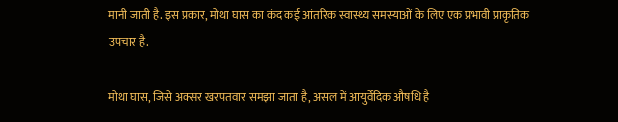मानी जाती है. इस प्रकार, मोथा घास का कंद कई आंतरिक स्वास्थ्य समस्याओं के लिए एक प्रभावी प्राकृतिक उपचार है.

मोथा घास, जिसे अक्सर खरपतवार समझा जाता है, असल में आयुर्वेदिक औषधि है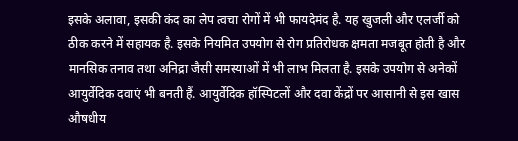इसके अलावा, इसकी कंद का लेप त्वचा रोगों में भी फायदेमंद है. यह खुजली और एलर्जी को ठीक करने में सहायक है. इसके नियमित उपयोग से रोग प्रतिरोधक क्षमता मजबूत होती है और मानसिक तनाव तथा अनिद्रा जैसी समस्याओं में भी लाभ मिलता है. इसके उपयोग से अनेकों आयुर्वेदिक दवाएं भी बनती हैं. आयुर्वेदिक हॉस्पिटलों और दवा केंद्रों पर आसानी से इस खास औषधीय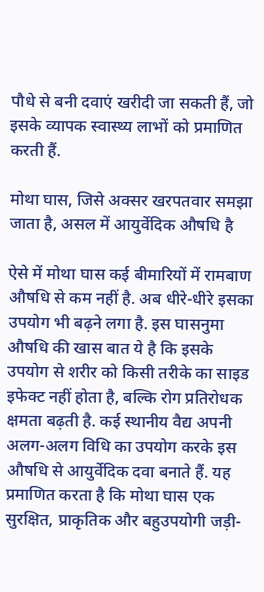पौधे से बनी दवाएं खरीदी जा सकती हैं, जो इसके व्यापक स्वास्थ्य लाभों को प्रमाणित करती हैं.

मोथा घास, जिसे अक्सर खरपतवार समझा जाता है, असल में आयुर्वेदिक औषधि है

ऐसे में मोथा घास कई बीमारियों में रामबाण औषधि से कम नहीं है. अब धीरे-धीरे इसका उपयोग भी बढ़ने लगा है. इस घासनुमा औषधि की खास बात ये है कि इसके उपयोग से शरीर को किसी तरीके का साइड इफेक्ट नहीं होता है, बल्कि रोग प्रतिरोधक क्षमता बढ़ती है. कई स्थानीय वैद्य अपनी अलग-अलग विधि का उपयोग करके इस औषधि से आयुर्वेदिक दवा बनाते हैं. यह प्रमाणित करता है कि मोथा घास एक सुरक्षित, प्राकृतिक और बहुउपयोगी जड़ी-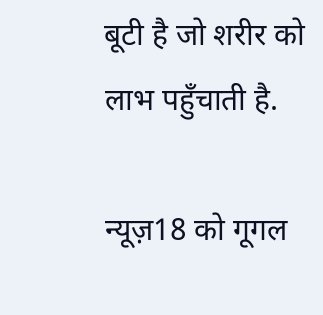बूटी है जो शरीर को लाभ पहुँचाती है.

न्यूज़18 को गूगल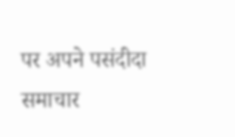पर अपने पसंदीदा समाचार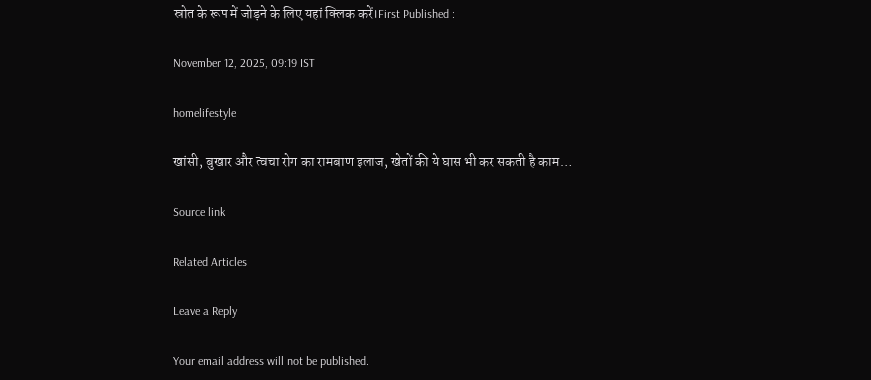स्रोत के रूप में जोड़ने के लिए यहां क्लिक करें।First Published :

November 12, 2025, 09:19 IST

homelifestyle

खांसी, बुखार और त्वचा रोग का रामबाण इलाज, खेतों की ये घास भी कर सकती है काम…

Source link

Related Articles

Leave a Reply

Your email address will not be published.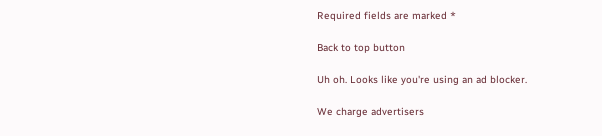Required fields are marked *

Back to top button

Uh oh. Looks like you're using an ad blocker.

We charge advertisers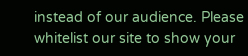instead of our audience. Please whitelist our site to show your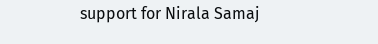support for Nirala Samaj